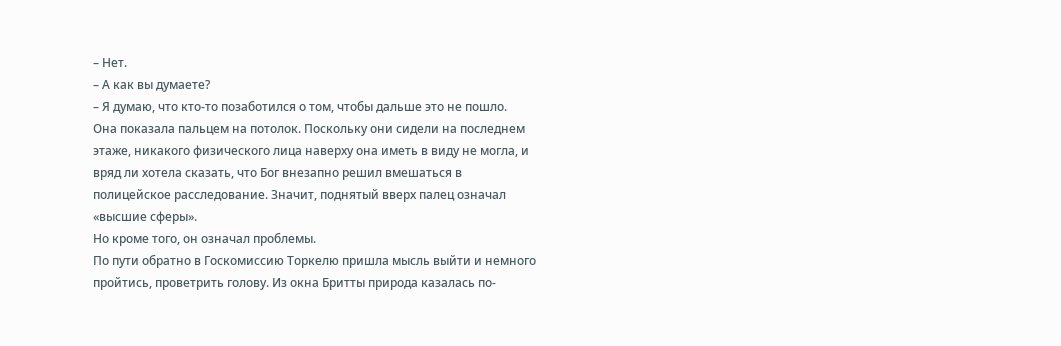– Нет.
– А как вы думаете?
– Я думаю, что кто-то позаботился о том, чтобы дальше это не пошло.
Она показала пальцем на потолок. Поскольку они сидели на последнем этаже, никакого физического лица наверху она иметь в виду не могла, и вряд ли хотела сказать, что Бог внезапно решил вмешаться в полицейское расследование. Значит, поднятый вверх палец означал «высшие сферы».
Но кроме того, он означал проблемы.
По пути обратно в Госкомиссию Торкелю пришла мысль выйти и немного пройтись, проветрить голову. Из окна Бритты природа казалась по-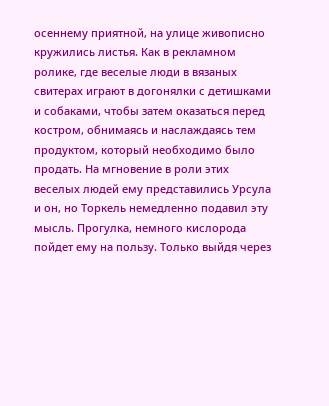осеннему приятной, на улице живописно кружились листья. Как в рекламном ролике, где веселые люди в вязаных свитерах играют в догонялки с детишками и собаками, чтобы затем оказаться перед костром, обнимаясь и наслаждаясь тем продуктом, который необходимо было продать. На мгновение в роли этих веселых людей ему представились Урсула и он, но Торкель немедленно подавил эту мысль. Прогулка, немного кислорода пойдет ему на пользу. Только выйдя через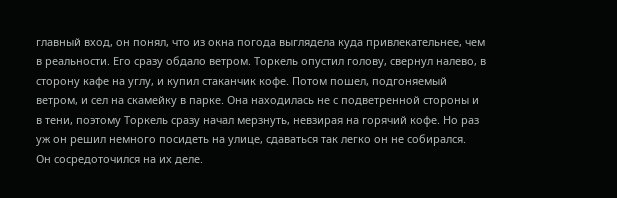главный вход, он понял, что из окна погода выглядела куда привлекательнее, чем в реальности. Его сразу обдало ветром. Торкель опустил голову, свернул налево, в сторону кафе на углу, и купил стаканчик кофе. Потом пошел, подгоняемый ветром, и сел на скамейку в парке. Она находилась не с подветренной стороны и в тени, поэтому Торкель сразу начал мерзнуть, невзирая на горячий кофе. Но раз уж он решил немного посидеть на улице, сдаваться так легко он не собирался.
Он сосредоточился на их деле.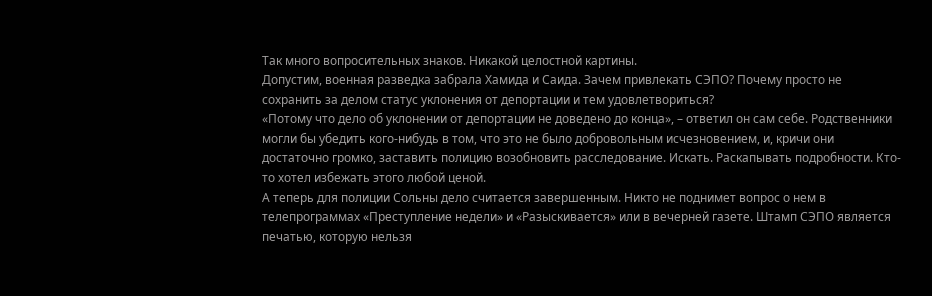Так много вопросительных знаков. Никакой целостной картины.
Допустим, военная разведка забрала Хамида и Саида. Зачем привлекать СЭПО? Почему просто не сохранить за делом статус уклонения от депортации и тем удовлетвориться?
«Потому что дело об уклонении от депортации не доведено до конца», – ответил он сам себе. Родственники могли бы убедить кого-нибудь в том, что это не было добровольным исчезновением, и, кричи они достаточно громко, заставить полицию возобновить расследование. Искать. Раскапывать подробности. Кто-то хотел избежать этого любой ценой.
А теперь для полиции Сольны дело считается завершенным. Никто не поднимет вопрос о нем в телепрограммах «Преступление недели» и «Разыскивается» или в вечерней газете. Штамп СЭПО является печатью, которую нельзя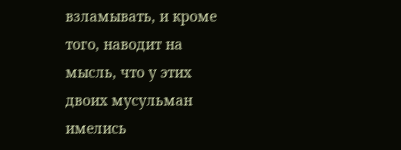взламывать, и кроме того, наводит на мысль, что у этих двоих мусульман имелись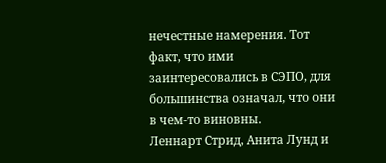нечестные намерения. Тот факт, что ими заинтересовались в СЭПО, для большинства означал, что они в чем-то виновны.
Леннарт Стрид, Анита Лунд и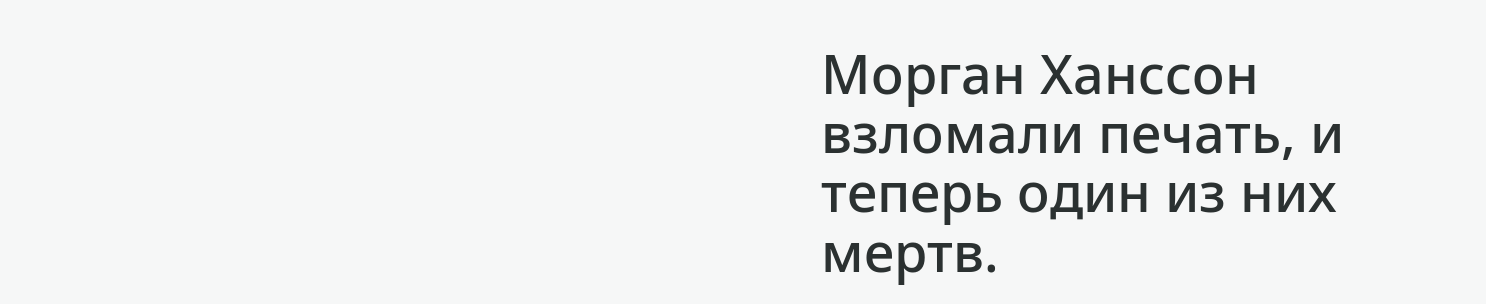Морган Ханссон взломали печать, и теперь один из них мертв.